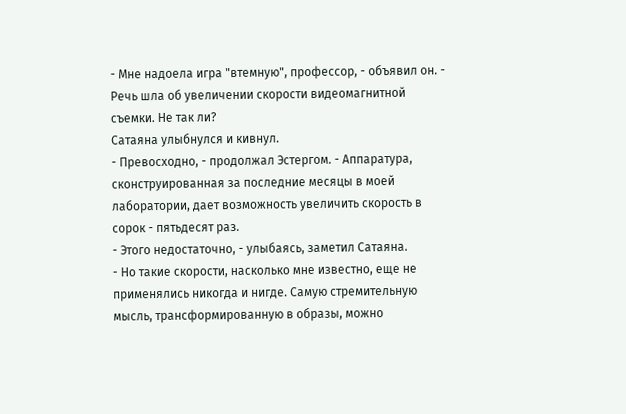- Мне надоела игра "втемную", профессор, - объявил он. - Речь шла об увеличении скорости видеомагнитной съемки. Не так ли?
Сатаяна улыбнулся и кивнул.
- Превосходно, - продолжал Эстергом. - Аппаратура, сконструированная за последние месяцы в моей лаборатории, дает возможность увеличить скорость в сорок - пятьдесят раз.
- Этого недостаточно, - улыбаясь, заметил Сатаяна.
- Но такие скорости, насколько мне известно, еще не применялись никогда и нигде. Самую стремительную мысль, трансформированную в образы, можно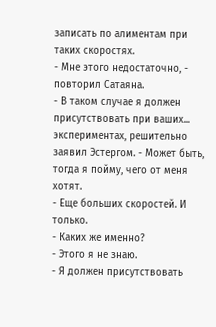записать по алиментам при таких скоростях.
- Мне этого недостаточно, - повторил Сатаяна.
- В таком случае я должен присутствовать при ваших... экспериментах, решительно заявил Эстергом. - Может быть, тогда я пойму, чего от меня хотят.
- Еще больших скоростей. И только.
- Каких же именно?
- Этого я не знаю.
- Я должен присутствовать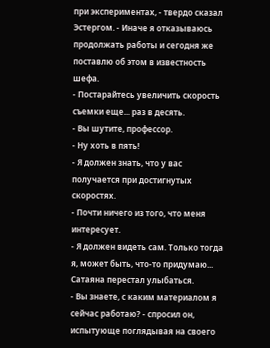при экспериментах, - твердо сказал Эстергом. - Иначе я отказываюсь продолжать работы и сегодня же поставлю об этом в известность шефа.
- Постарайтесь увеличить скорость съемки еще... раз в десять.
- Вы шутите, профессор.
- Ну хоть в пять!
- Я должен знать, что у вас получается при достигнутых скоростях.
- Почти ничего из того, что меня интересует.
- Я должен видеть сам. Только тогда я, может быть, что-то придумаю...
Сатаяна перестал улыбаться.
- Вы знаете, с каким материалом я сейчас работаю? - спросил он, испытующе поглядывая на своего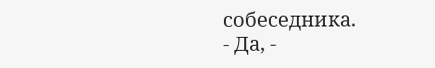собеседника.
- Да, -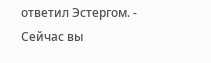ответил Эстергом. - Сейчас вы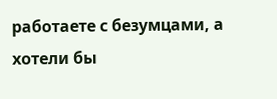работаете с безумцами, а хотели бы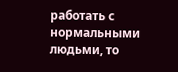работать с нормальными людьми, то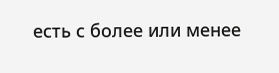есть с более или менее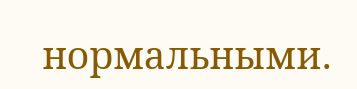нормальными.